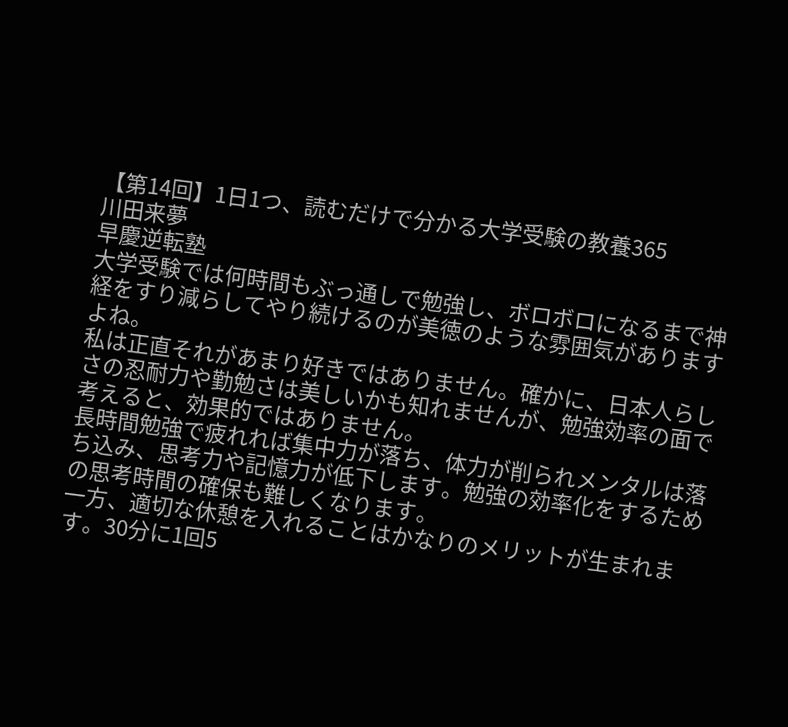【第14回】1日1つ、読むだけで分かる大学受験の教養365
川田来夢
早慶逆転塾
大学受験では何時間もぶっ通しで勉強し、ボロボロになるまで神経をすり減らしてやり続けるのが美徳のような雰囲気がありますよね。
私は正直それがあまり好きではありません。確かに、日本人らしさの忍耐力や勤勉さは美しいかも知れませんが、勉強効率の面で考えると、効果的ではありません。
長時間勉強で疲れれば集中力が落ち、体力が削られメンタルは落ち込み、思考力や記憶力が低下します。勉強の効率化をするための思考時間の確保も難しくなります。
一方、適切な休憩を入れることはかなりのメリットが生まれます。30分に1回5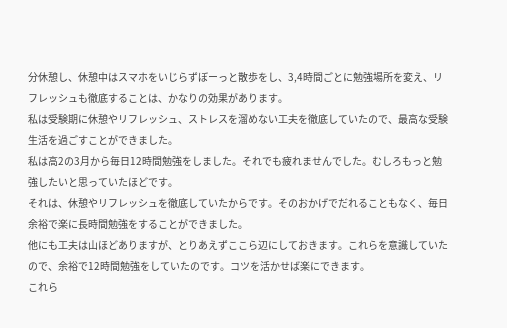分休憩し、休憩中はスマホをいじらずぼーっと散歩をし、3,4時間ごとに勉強場所を変え、リフレッシュも徹底することは、かなりの効果があります。
私は受験期に休憩やリフレッシュ、ストレスを溜めない工夫を徹底していたので、最高な受験生活を過ごすことができました。
私は高2の3月から毎日12時間勉強をしました。それでも疲れませんでした。むしろもっと勉強したいと思っていたほどです。
それは、休憩やリフレッシュを徹底していたからです。そのおかげでだれることもなく、毎日余裕で楽に長時間勉強をすることができました。
他にも工夫は山ほどありますが、とりあえずここら辺にしておきます。これらを意識していたので、余裕で12時間勉強をしていたのです。コツを活かせば楽にできます。
これら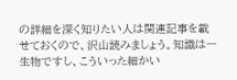の詳細を深く知りたい人は関連記事を載せておくので、沢山読みましょう。知識は一生物ですし、こういった細かい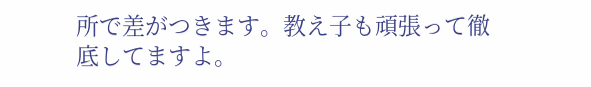所で差がつきます。教え子も頑張って徹底してますよ。